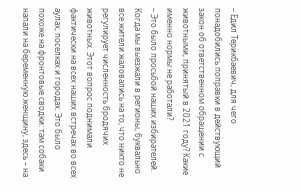– Едил Терикбаевич, для чего понадобились поправки в действующий закон об ответственном обращении с животными, принятый в 2021 году? Какие именно нормы не работали?
– Это было просьбой наших избирателей. Когда мы выезжали в регионы, буквально все жители жаловались на то, что никто не регулирует численность бродячих животных. Этот вопрос поднимали фактически на всех наших встречах во всех аулах, поселках и городах. Это было похоже на фронтовые сводки: там собаки напали на беременную женщину, здесь – на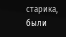старика, были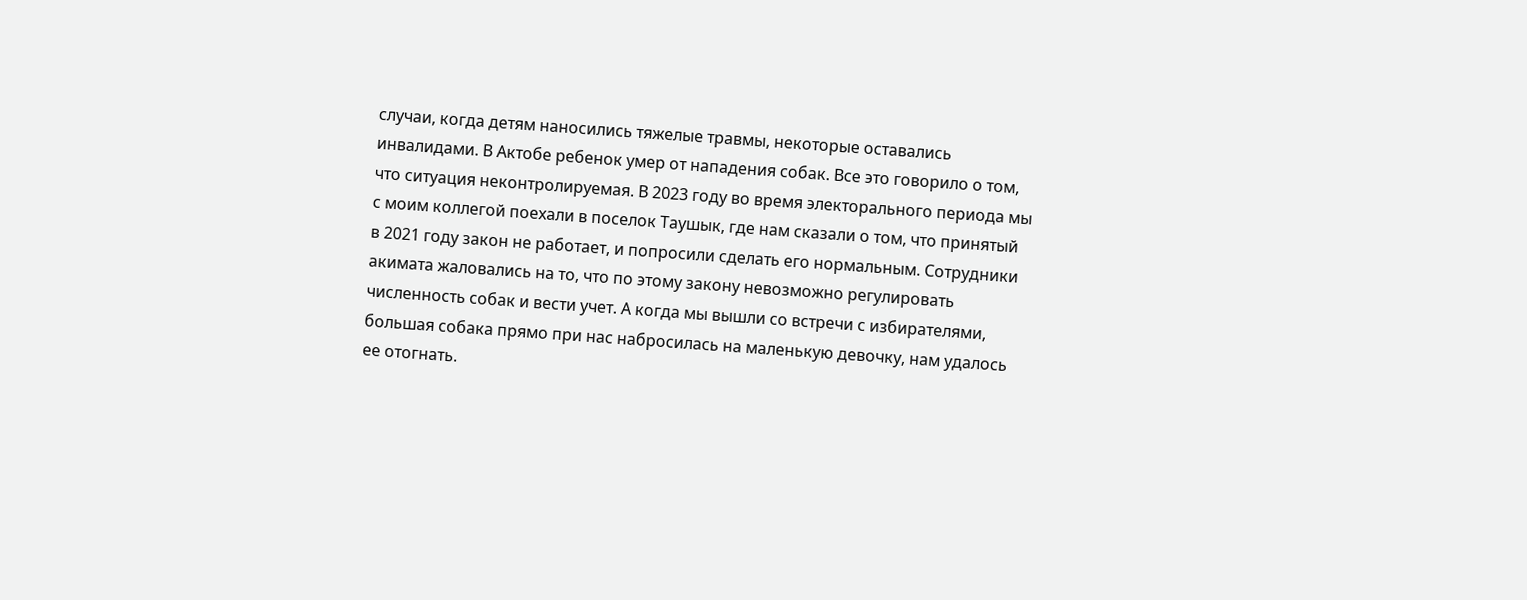случаи, когда детям наносились тяжелые травмы, некоторые оставались инвалидами. В Актобе ребенок умер от нападения собак. Все это говорило о том, что ситуация неконтролируемая. В 2023 году во время электорального периода мы с моим коллегой поехали в поселок Таушык, где нам сказали о том, что принятый в 2021 году закон не работает, и попросили сделать его нормальным. Сотрудники акимата жаловались на то, что по этому закону невозможно регулировать численность собак и вести учет. А когда мы вышли со встречи с избирателями, большая собака прямо при нас набросилась на маленькую девочку, нам удалось ее отогнать.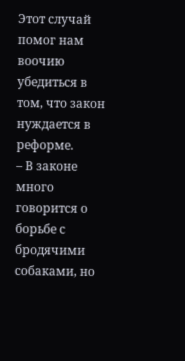Этот случай помог нам воочию убедиться в том, что закон нуждается в реформе.
– В законе много говорится о борьбе с бродячими собаками, но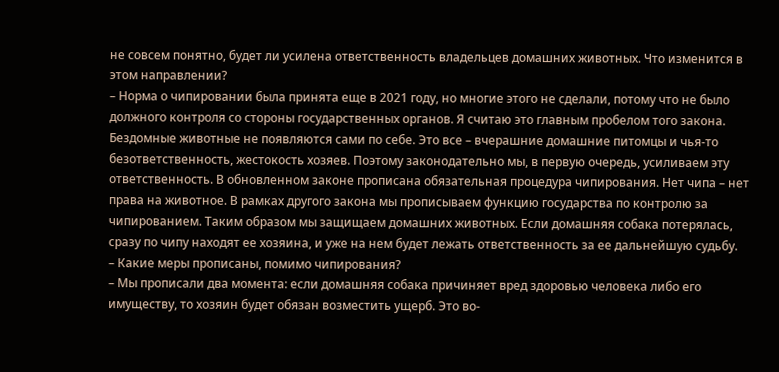не совсем понятно, будет ли усилена ответственность владельцев домашних животных. Что изменится в этом направлении?
– Норма о чипировании была принята еще в 2021 году, но многие этого не сделали, потому что не было должного контроля со стороны государственных органов. Я считаю это главным пробелом того закона. Бездомные животные не появляются сами по себе. Это все – вчерашние домашние питомцы и чья-то безответственность, жестокость хозяев. Поэтому законодательно мы, в первую очередь, усиливаем эту ответственность. В обновленном законе прописана обязательная процедура чипирования. Нет чипа – нет права на животное. В рамках другого закона мы прописываем функцию государства по контролю за чипированием. Таким образом мы защищаем домашних животных. Если домашняя собака потерялась, сразу по чипу находят ее хозяина, и уже на нем будет лежать ответственность за ее дальнейшую судьбу.
– Какие меры прописаны, помимо чипирования?
– Мы прописали два момента: если домашняя собака причиняет вред здоровью человека либо его имуществу, то хозяин будет обязан возместить ущерб. Это во-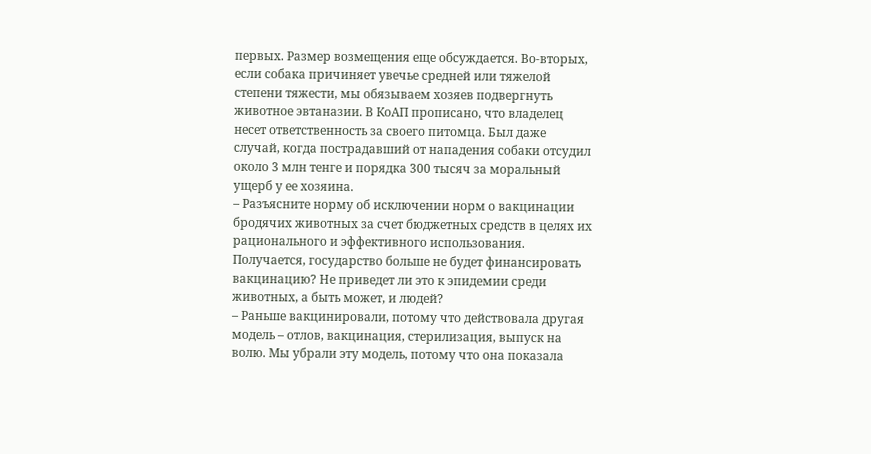первых. Размер возмещения еще обсуждается. Во-вторых, если собака причиняет увечье средней или тяжелой степени тяжести, мы обязываем хозяев подвергнуть животное эвтаназии. В КоАП прописано, что владелец несет ответственность за своего питомца. Был даже случай, когда пострадавший от нападения собаки отсудил около 3 млн тенге и порядка 300 тысяч за моральный ущерб у ее хозяина.
– Разъясните норму об исключении норм о вакцинации бродячих животных за счет бюджетных средств в целях их рационального и эффективного использования. Получается, государство больше не будет финансировать вакцинацию? Не приведет ли это к эпидемии среди животных, а быть может, и людей?
– Раньше вакцинировали, потому что действовала другая модель – отлов, вакцинация, стерилизация, выпуск на волю. Мы убрали эту модель, потому что она показала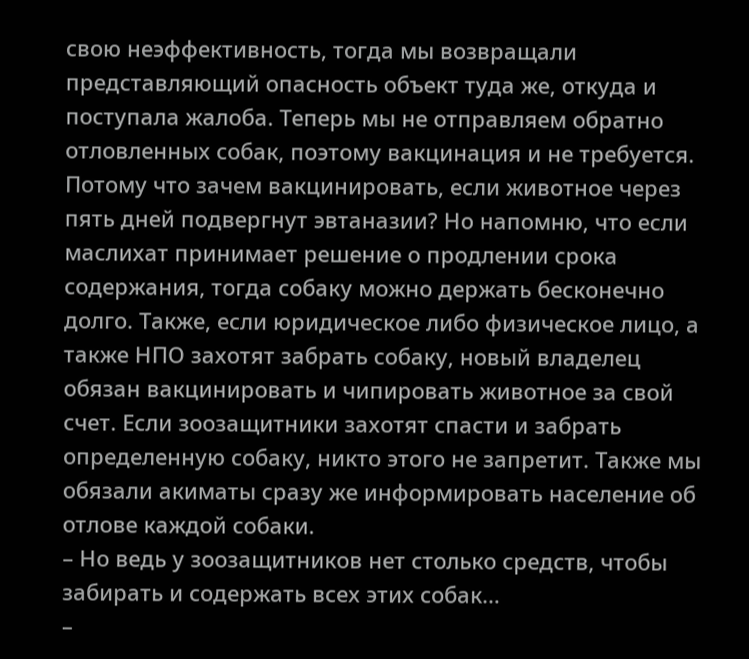свою неэффективность, тогда мы возвращали представляющий опасность объект туда же, откуда и поступала жалоба. Теперь мы не отправляем обратно отловленных собак, поэтому вакцинация и не требуется. Потому что зачем вакцинировать, если животное через пять дней подвергнут эвтаназии? Но напомню, что если маслихат принимает решение о продлении срока содержания, тогда собаку можно держать бесконечно долго. Также, если юридическое либо физическое лицо, а также НПО захотят забрать собаку, новый владелец обязан вакцинировать и чипировать животное за свой счет. Если зоозащитники захотят спасти и забрать определенную собаку, никто этого не запретит. Также мы обязали акиматы сразу же информировать население об отлове каждой собаки.
– Но ведь у зоозащитников нет столько средств, чтобы забирать и содержать всех этих собак…
–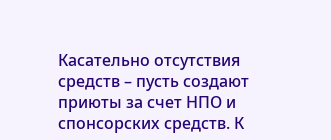Касательно отсутствия средств – пусть создают приюты за счет НПО и спонсорских средств. К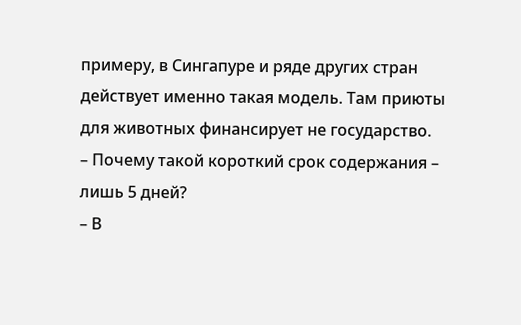примеру, в Сингапуре и ряде других стран действует именно такая модель. Там приюты для животных финансирует не государство.
– Почему такой короткий срок содержания – лишь 5 дней?
– В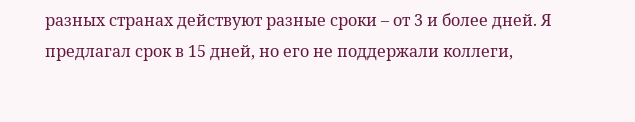разных странах действуют разные сроки – от 3 и более дней. Я предлагал срок в 15 дней, но его не поддержали коллеги,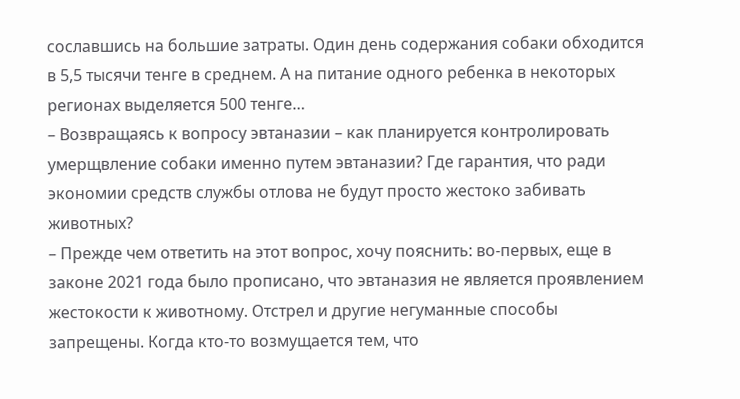сославшись на большие затраты. Один день содержания собаки обходится в 5,5 тысячи тенге в среднем. А на питание одного ребенка в некоторых регионах выделяется 500 тенге…
– Возвращаясь к вопросу эвтаназии – как планируется контролировать умерщвление собаки именно путем эвтаназии? Где гарантия, что ради экономии средств службы отлова не будут просто жестоко забивать животных?
– Прежде чем ответить на этот вопрос, хочу пояснить: во-первых, еще в законе 2021 года было прописано, что эвтаназия не является проявлением жестокости к животному. Отстрел и другие негуманные способы запрещены. Когда кто-то возмущается тем, что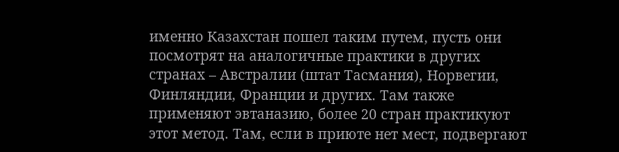именно Казахстан пошел таким путем, пусть они посмотрят на аналогичные практики в других странах – Австралии (штат Тасмания), Норвегии, Финляндии, Франции и других. Там также применяют эвтаназию, более 20 стран практикуют этот метод. Там, если в приюте нет мест, подвергают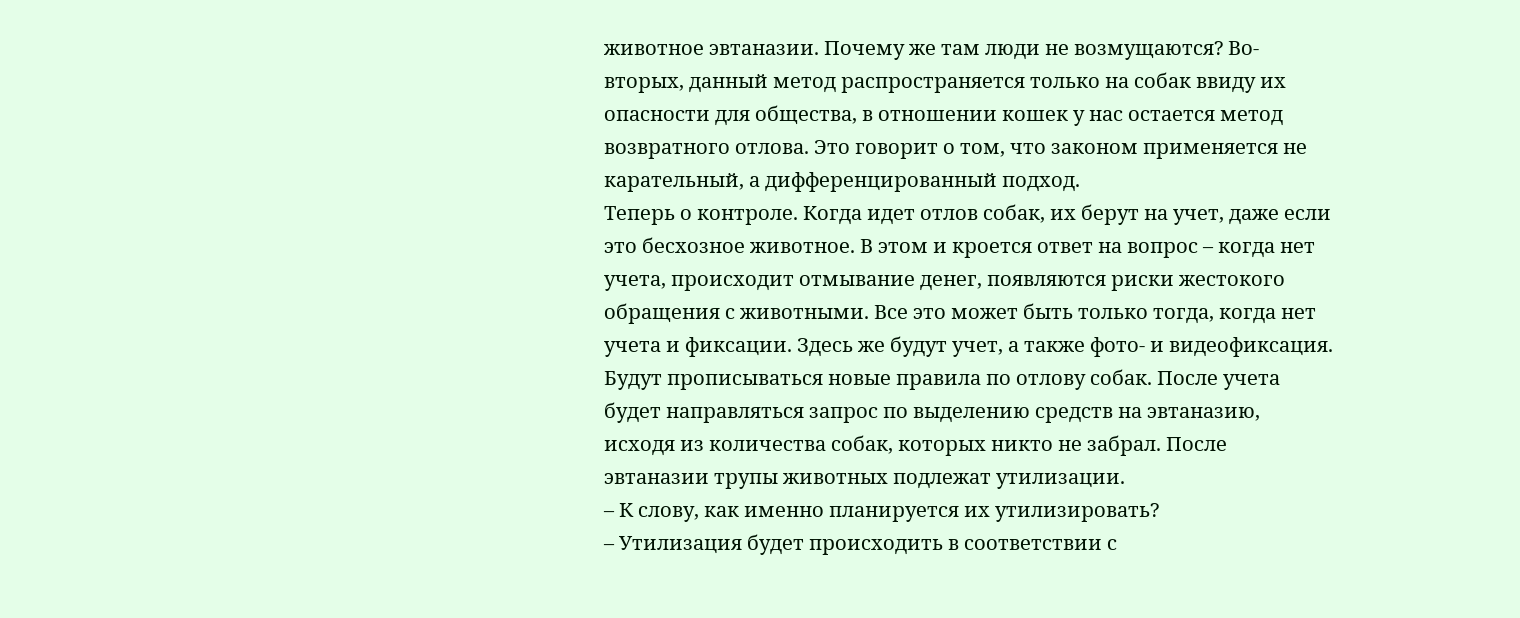животное эвтаназии. Почему же там люди не возмущаются? Во-вторых, данный метод распространяется только на собак ввиду их опасности для общества, в отношении кошек у нас остается метод возвратного отлова. Это говорит о том, что законом применяется не карательный, а дифференцированный подход.
Теперь о контроле. Когда идет отлов собак, их берут на учет, даже если это бесхозное животное. В этом и кроется ответ на вопрос – когда нет учета, происходит отмывание денег, появляются риски жестокого обращения с животными. Все это может быть только тогда, когда нет учета и фиксации. Здесь же будут учет, а также фото- и видеофиксация. Будут прописываться новые правила по отлову собак. После учета будет направляться запрос по выделению средств на эвтаназию, исходя из количества собак, которых никто не забрал. После эвтаназии трупы животных подлежат утилизации.
– К слову, как именно планируется их утилизировать?
– Утилизация будет происходить в соответствии с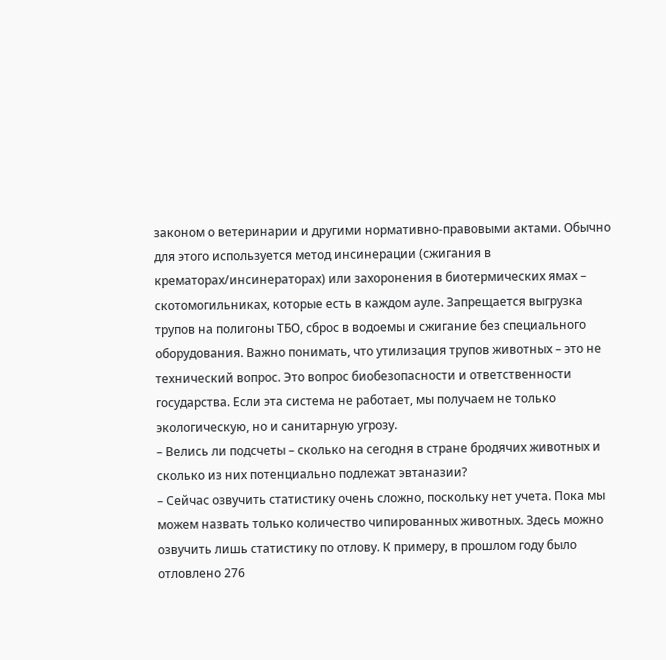законом о ветеринарии и другими нормативно-правовыми актами. Обычно для этого используется метод инсинерации (сжигания в крематорах/инсинераторах) или захоронения в биотермических ямах – скотомогильниках, которые есть в каждом ауле. Запрещается выгрузка трупов на полигоны ТБО, сброс в водоемы и сжигание без специального оборудования. Важно понимать, что утилизация трупов животных – это не технический вопрос. Это вопрос биобезопасности и ответственности государства. Если эта система не работает, мы получаем не только экологическую, но и санитарную угрозу.
– Велись ли подсчеты – сколько на сегодня в стране бродячих животных и сколько из них потенциально подлежат эвтаназии?
– Сейчас озвучить статистику очень сложно, поскольку нет учета. Пока мы можем назвать только количество чипированных животных. Здесь можно озвучить лишь статистику по отлову. К примеру, в прошлом году было отловлено 276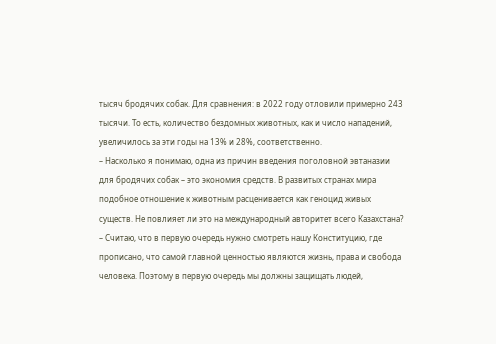тысяч бродячих собак. Для сравнения: в 2022 году отловили примерно 243 тысячи. То есть, количество бездомных животных, как и число нападений, увеличилось за эти годы на 13% и 28%, соответственно.
– Насколько я понимаю, одна из причин введения поголовной эвтаназии для бродячих собак – это экономия средств. В развитых странах мира подобное отношение к животным расценивается как геноцид живых существ. Не повлияет ли это на международный авторитет всего Казахстана?
– Считаю, что в первую очередь нужно смотреть нашу Конституцию, где прописано, что самой главной ценностью являются жизнь, права и свобода человека. Поэтому в первую очередь мы должны защищать людей,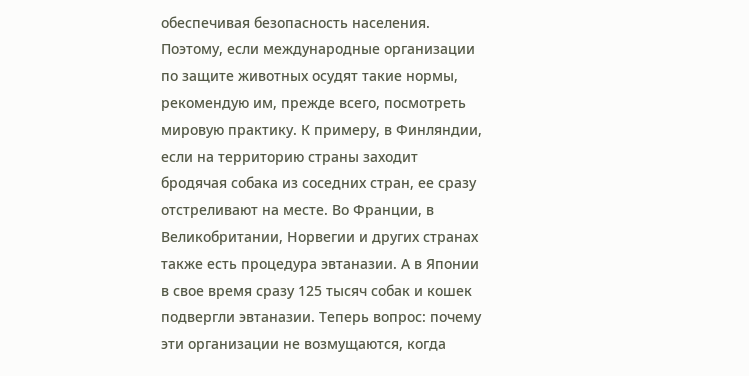обеспечивая безопасность населения. Поэтому, если международные организации по защите животных осудят такие нормы, рекомендую им, прежде всего, посмотреть мировую практику. К примеру, в Финляндии, если на территорию страны заходит бродячая собака из соседних стран, ее сразу отстреливают на месте. Во Франции, в Великобритании, Норвегии и других странах также есть процедура эвтаназии. А в Японии в свое время сразу 125 тысяч собак и кошек подвергли эвтаназии. Теперь вопрос: почему эти организации не возмущаются, когда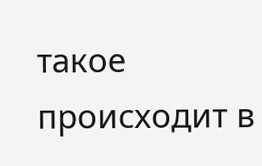такое происходит в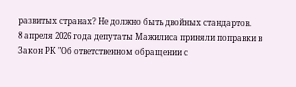развитых странах? Не должно быть двойных стандартов.
8 апреля 2026 года депутаты Мажилиса приняли поправки в Закон РК "Об ответственном обращении с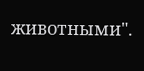животными".